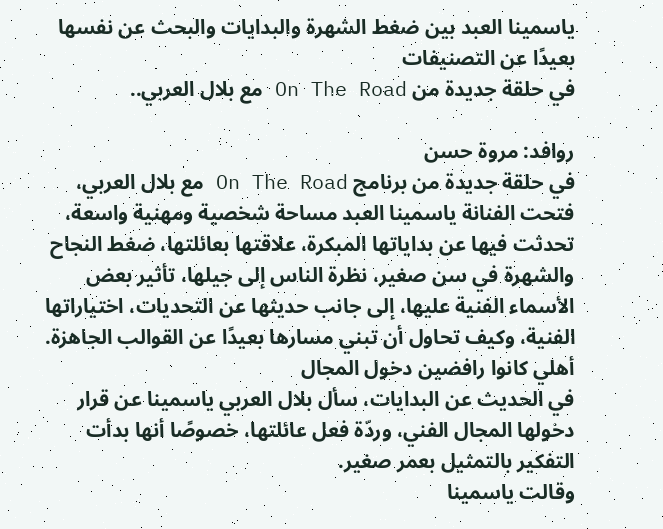ياسمينا العبد بين ضغط الشهرة والبدايات والبحث عن نفسها بعيدًا عن التصنيفات
في حلقة جديدة من On The Road مع بلال العربي..

روافد: مروة حسن
في حلقة جديدة من برنامج On The Road مع بلال العربي، فتحت الفنانة ياسمينا العبد مساحة شخصية ومهنية واسعة، تحدثت فيها عن بداياتها المبكرة، علاقتها بعائلتها، ضغط النجاح والشهرة في سن صغير، نظرة الناس إلى جيلها، تأثير بعض الأسماء الفنية عليها، إلى جانب حديثها عن التحديات، اختياراتها الفنية، وكيف تحاول أن تبني مسارها بعيدًا عن القوالب الجاهزة.
أهلي كانوا رافضين دخول المجال
في الحديث عن البدايات، سأل بلال العربي ياسمينا عن قرار دخولها المجال الفني، وردّة فعل عائلتها، خصوصًا أنها بدأت التفكير بالتمثيل بعمر صغير.
وقالت ياسمينا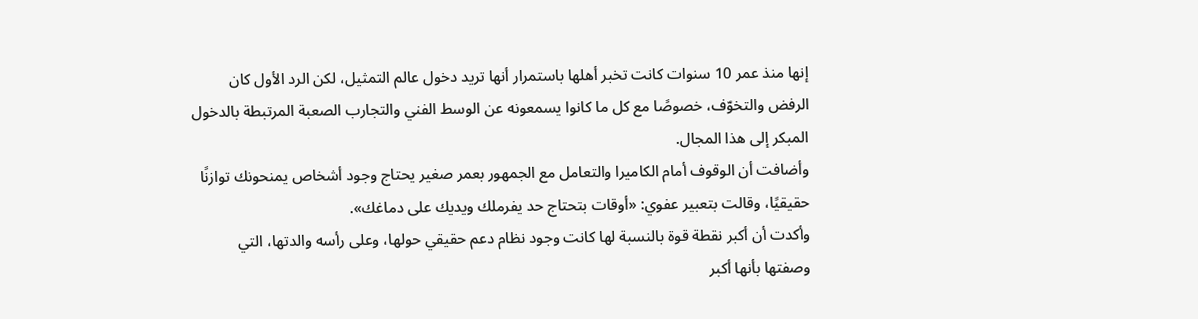إنها منذ عمر 10 سنوات كانت تخبر أهلها باستمرار أنها تريد دخول عالم التمثيل، لكن الرد الأول كان الرفض والتخوّف، خصوصًا مع كل ما كانوا يسمعونه عن الوسط الفني والتجارب الصعبة المرتبطة بالدخول المبكر إلى هذا المجال.
وأضافت أن الوقوف أمام الكاميرا والتعامل مع الجمهور بعمر صغير يحتاج وجود أشخاص يمنحونك توازنًا حقيقيًا، وقالت بتعبير عفوي: «أوقات بتحتاج حد يفرملك ويديك على دماغك».
وأكدت أن أكبر نقطة قوة بالنسبة لها كانت وجود نظام دعم حقيقي حولها، وعلى رأسه والدتها، التي وصفتها بأنها أكبر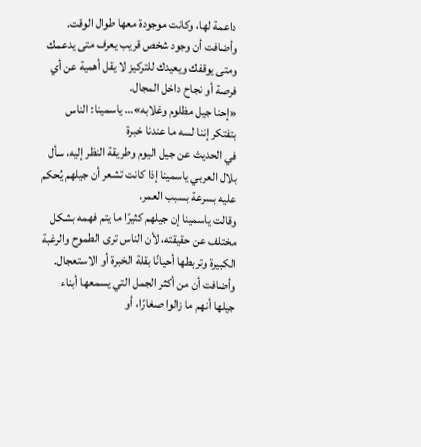داعمة لها، وكانت موجودة معها طوال الوقت.
وأضافت أن وجود شخص قريب يعرف متى يدعمك ومتى يوقفك ويعيدك للتركيز لا يقل أهمية عن أي فرصة أو نجاح داخل المجال.
«إحنا جيل مظلوم وغلابه»… ياسمينا: الناس بتفتكر إننا لسه ما عندنا خبرة
في الحديث عن جيل اليوم وطريقة النظر إليه، سأل بلال العربي ياسمينا إذا كانت تشعر أن جيلهم يُحكم عليه بسرعة بسبب العمر.
وقالت ياسمينا إن جيلهم كثيرًا ما يتم فهمه بشكل مختلف عن حقيقته، لأن الناس ترى الطموح والرغبة الكبيرة وتربطها أحيانًا بقلة الخبرة أو الاستعجال.
وأضافت أن من أكثر الجمل التي يسمعها أبناء جيلها أنهم ما زالوا صغارًا، أو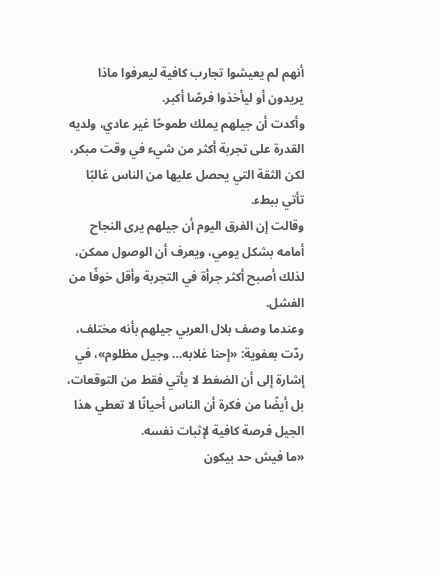أنهم لم يعيشوا تجارب كافية ليعرفوا ماذا يريدون أو ليأخذوا فرصًا أكبر.
وأكدت أن جيلهم يملك طموحًا غير عادي، ولديه القدرة على تجربة أكثر من شيء في وقت مبكر، لكن الثقة التي يحصل عليها من الناس غالبًا تأتي ببطء.
وقالت إن الفرق اليوم أن جيلهم يرى النجاح أمامه بشكل يومي، ويعرف أن الوصول ممكن، لذلك أصبح أكثر جرأة في التجربة وأقل خوفًا من الفشل.
وعندما وصف بلال العربي جيلهم بأنه مختلف، ردّت بعفوية: «إحنا غلابه… وجيل مظلوم»، في إشارة إلى أن الضغط لا يأتي فقط من التوقعات، بل أيضًا من فكرة أن الناس أحيانًا لا تعطي هذا الجيل فرصة كافية لإثبات نفسه.
«ما فيش حد بيكون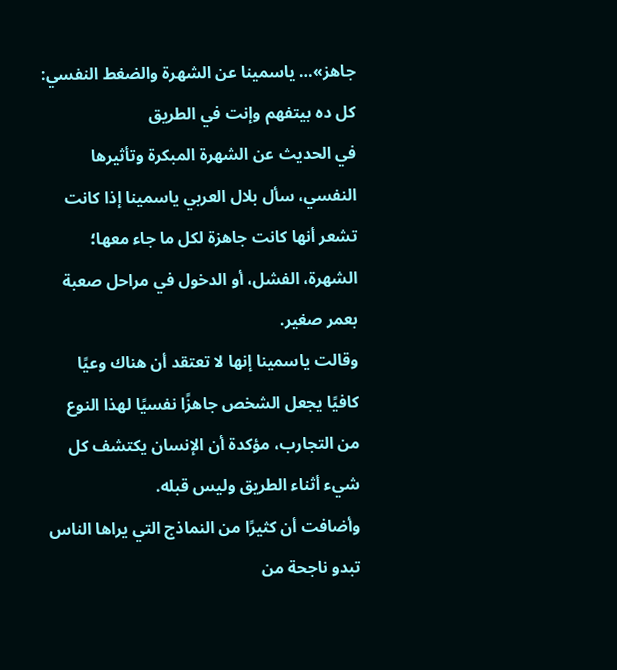جاهز»… ياسمينا عن الشهرة والضغط النفسي: كل ده بيتفهم وإنت في الطريق
في الحديث عن الشهرة المبكرة وتأثيرها النفسي، سأل بلال العربي ياسمينا إذا كانت تشعر أنها كانت جاهزة لكل ما جاء معها؛ الشهرة، الفشل، أو الدخول في مراحل صعبة بعمر صغير.
وقالت ياسمينا إنها لا تعتقد أن هناك وعيًا كافيًا يجعل الشخص جاهزًا نفسيًا لهذا النوع من التجارب، مؤكدة أن الإنسان يكتشف كل شيء أثناء الطريق وليس قبله.
وأضافت أن كثيرًا من النماذج التي يراها الناس تبدو ناجحة من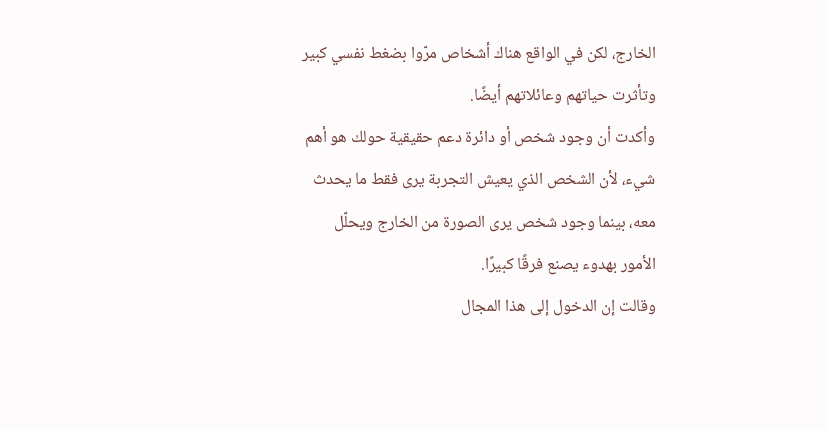الخارج، لكن في الواقع هناك أشخاص مرّوا بضغط نفسي كبير وتأثرت حياتهم وعائلاتهم أيضًا.
وأكدت أن وجود شخص أو دائرة دعم حقيقية حولك هو أهم شيء، لأن الشخص الذي يعيش التجربة يرى فقط ما يحدث معه، بينما وجود شخص يرى الصورة من الخارج ويحلّل الأمور بهدوء يصنع فرقًا كبيرًا.
وقالت إن الدخول إلى هذا المجال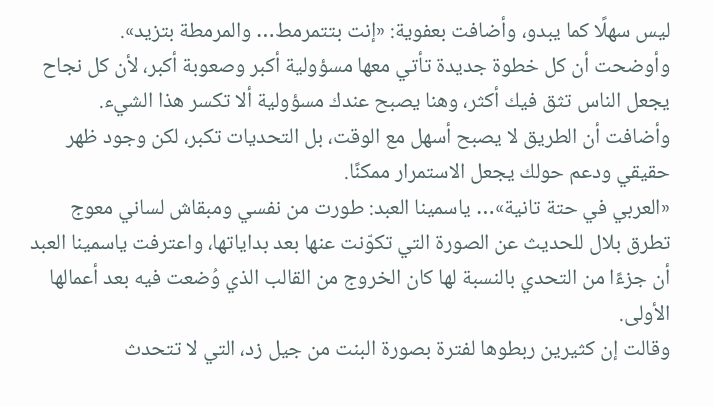ليس سهلًا كما يبدو، وأضافت بعفوية: «إنت بتتمرمط… والمرمطة بتزيد».
وأوضحت أن كل خطوة جديدة تأتي معها مسؤولية أكبر وصعوبة أكبر، لأن كل نجاح يجعل الناس تثق فيك أكثر، وهنا يصبح عندك مسؤولية ألا تكسر هذا الشيء.
وأضافت أن الطريق لا يصبح أسهل مع الوقت، بل التحديات تكبر، لكن وجود ظهر حقيقي ودعم حولك يجعل الاستمرار ممكنًا.
«العربي في حتة تانية»… ياسمينا العبد: طورت من نفسي ومبقاش لساني معوج
تطرق بلال للحديث عن الصورة التي تكوّنت عنها بعد بداياتها، واعترفت ياسمينا العبد أن جزءًا من التحدي بالنسبة لها كان الخروج من القالب الذي وُضعت فيه بعد أعمالها الأولى.
وقالت إن كثيرين ربطوها لفترة بصورة البنت من جيل زد، التي لا تتحدث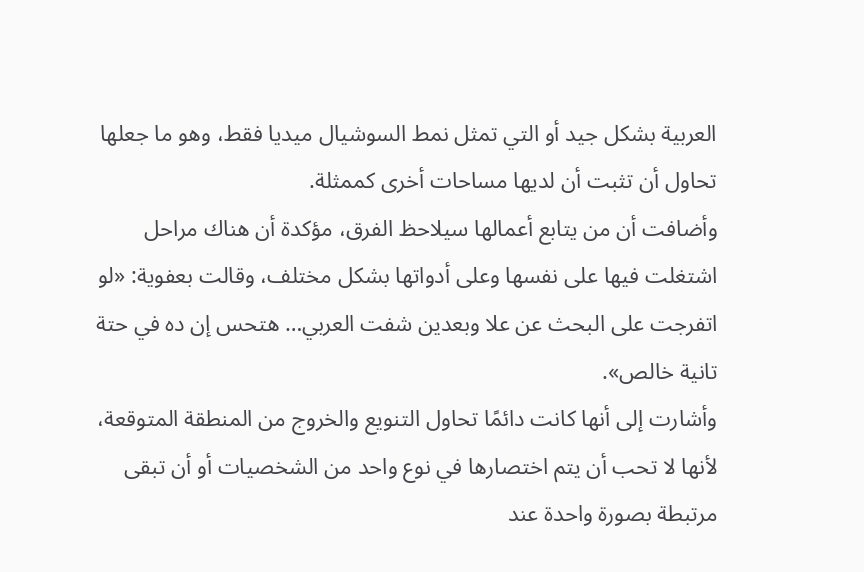العربية بشكل جيد أو التي تمثل نمط السوشيال ميديا فقط، وهو ما جعلها تحاول أن تثبت أن لديها مساحات أخرى كممثلة.
وأضافت أن من يتابع أعمالها سيلاحظ الفرق، مؤكدة أن هناك مراحل اشتغلت فيها على نفسها وعلى أدواتها بشكل مختلف، وقالت بعفوية: «لو اتفرجت على البحث عن علا وبعدين شفت العربي… هتحس إن ده في حتة تانية خالص».
وأشارت إلى أنها كانت دائمًا تحاول التنويع والخروج من المنطقة المتوقعة، لأنها لا تحب أن يتم اختصارها في نوع واحد من الشخصيات أو أن تبقى مرتبطة بصورة واحدة عند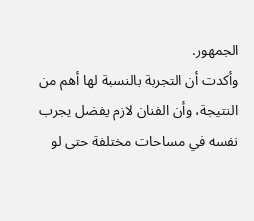الجمهور.
وأكدت أن التجربة بالنسبة لها أهم من النتيجة، وأن الفنان لازم يفضل يجرب نفسه في مساحات مختلفة حتى لو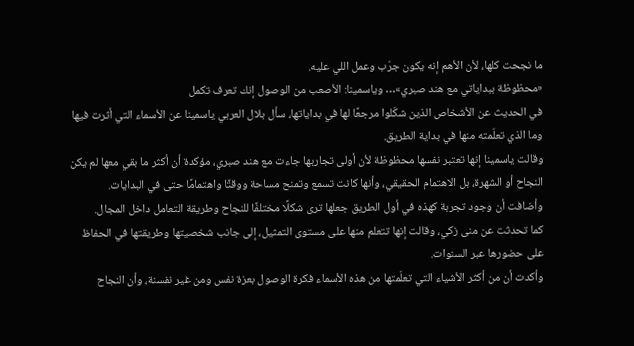ما نجحت كلها، لأن الأهم إنه يكون جرّب وعمل اللي عليه.
«محظوظة ببداياتي مع هند صبري»… وياسمينا: الأصعب من الوصول إنك تعرف تكمل
في الحديث عن الأشخاص الذين شكّلوا مرجعًا لها في بداياتها، سأل بلال العربي ياسمينا عن الأسماء التي أثرت فيها وما الذي تعلّمته منها في بداية الطريق.
وقالت ياسمينا إنها تعتبر نفسها محظوظة لأن أولى تجاربها جاءت مع هند صبري، مؤكدة أن أكثر ما بقي معها لم يكن النجاح أو الشهرة، بل الاهتمام الحقيقي، وأنها كانت تسمع وتمنح مساحة ووقتًا واهتمامًا حتى في البدايات.
وأضافت أن وجود تجربة كهذه في أول الطريق جعلها ترى شكلًا مختلفًا للنجاح وطريقة التعامل داخل المجال.
كما تحدثت عن منى زكي، وقالت إنها تتعلم منها على مستوى التمثيل، إلى جانب شخصيتها وطريقتها في الحفاظ على حضورها عبر السنوات.
وأكدت أن من أكثر الأشياء التي تعلّمتها من هذه الأسماء فكرة الوصول بعزة نفس ومن غير نفسنة، وأن النجاح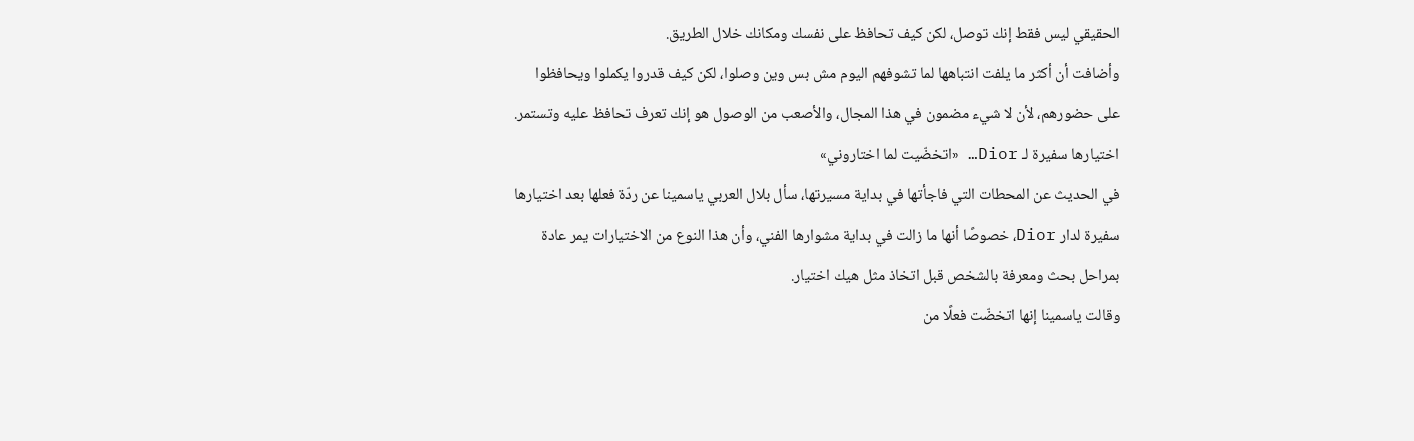الحقيقي ليس فقط إنك توصل، لكن كيف تحافظ على نفسك ومكانك خلال الطريق.
وأضافت أن أكثر ما يلفت انتباهها لما تشوفهم اليوم مش بس وين وصلوا، لكن كيف قدروا يكملوا ويحافظوا على حضورهم، لأن لا شيء مضمون في هذا المجال، والأصعب من الوصول هو إنك تعرف تحافظ عليه وتستمر.
اختيارها سفيرة لـ Dior… «اتخضّيت لما اختاروني»
في الحديث عن المحطات التي فاجأتها في بداية مسيرتها، سأل بلال العربي ياسمينا عن ردّة فعلها بعد اختيارها سفيرة لدار Dior، خصوصًا أنها ما زالت في بداية مشوارها الفني، وأن هذا النوع من الاختيارات يمر عادة بمراحل بحث ومعرفة بالشخص قبل اتخاذ مثل هيك اختيار.
وقالت ياسمينا إنها اتخضّت فعلًا من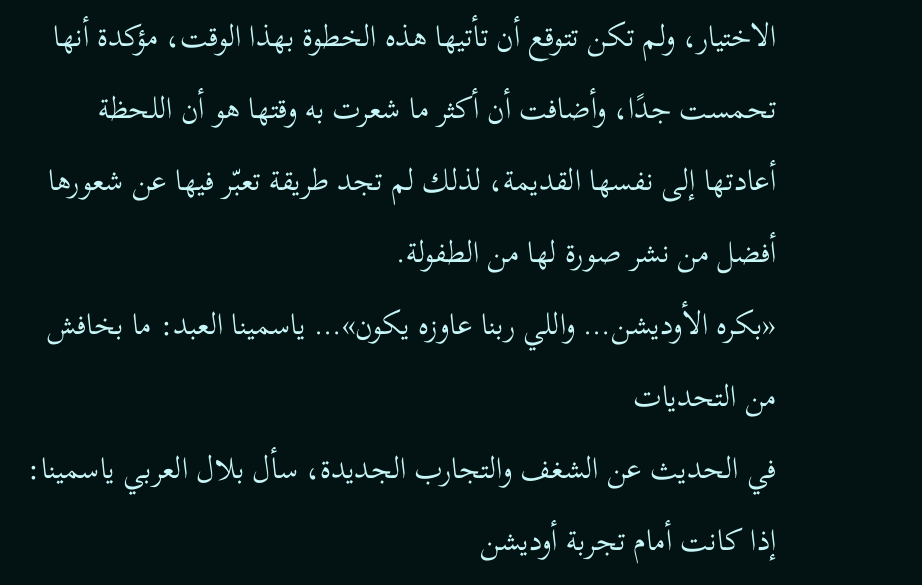الاختيار، ولم تكن تتوقع أن تأتيها هذه الخطوة بهذا الوقت، مؤكدة أنها تحمست جدًا، وأضافت أن أكثر ما شعرت به وقتها هو أن اللحظة أعادتها إلى نفسها القديمة، لذلك لم تجد طريقة تعبّر فيها عن شعورها أفضل من نشر صورة لها من الطفولة.
«بكره الأوديشن… واللي ربنا عاوزه يكون»… ياسمينا العبد: ما بخافش من التحديات
في الحديث عن الشغف والتجارب الجديدة، سأل بلال العربي ياسمينا: إذا كانت أمام تجربة أوديشن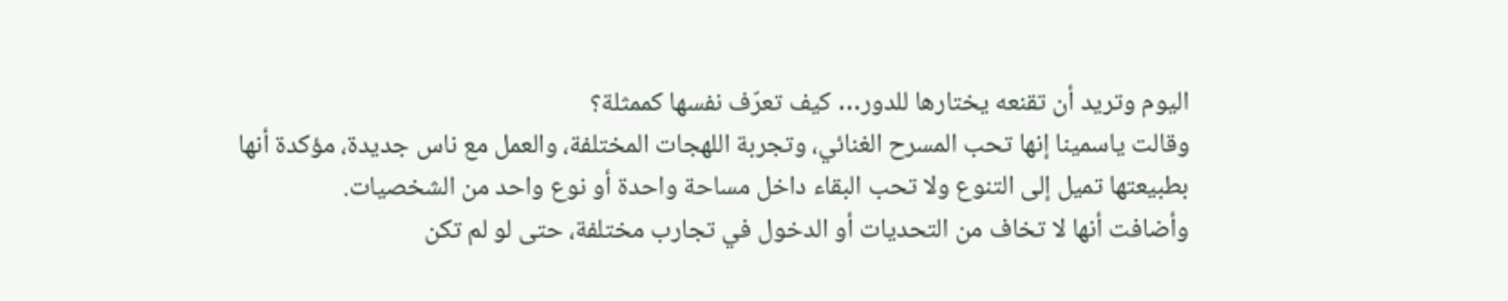اليوم وتريد أن تقنعه يختارها للدور… كيف تعرّف نفسها كممثلة؟
وقالت ياسمينا إنها تحب المسرح الغنائي، وتجربة اللهجات المختلفة، والعمل مع ناس جديدة، مؤكدة أنها بطبيعتها تميل إلى التنوع ولا تحب البقاء داخل مساحة واحدة أو نوع واحد من الشخصيات.
وأضافت أنها لا تخاف من التحديات أو الدخول في تجارب مختلفة، حتى لو لم تكن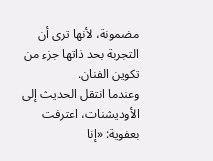مضمونة، لأنها ترى أن التجربة بحد ذاتها جزء من تكوين الفنان.
وعندما انتقل الحديث إلى الأوديشنات، اعترفت بعفوية: «إنا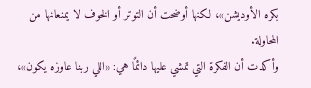بكره الأوديشن»، لكنها أوضحت أن التوتر أو الخوف لا يمنعانها من المحاولة.
وأكدت أن الفكرة التي تمشي عليها دائمًا هي: «اللي ربنا عاوزه يكون»،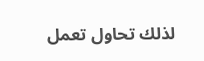لذلك تحاول تعمل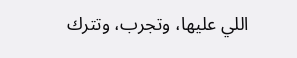اللي عليها، وتجرب، وتترك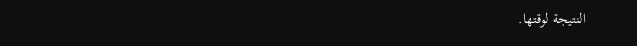النتيجة لوقتها.